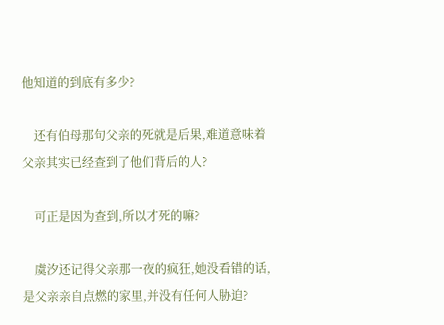他知道的到底有多少?

    还有伯母那句父亲的死就是后果,难道意味着父亲其实已经查到了他们背后的人?

    可正是因为查到,所以才死的嘛?

    虞汐还记得父亲那一夜的疯狂,她没看错的话,是父亲亲自点燃的家里,并没有任何人胁迫?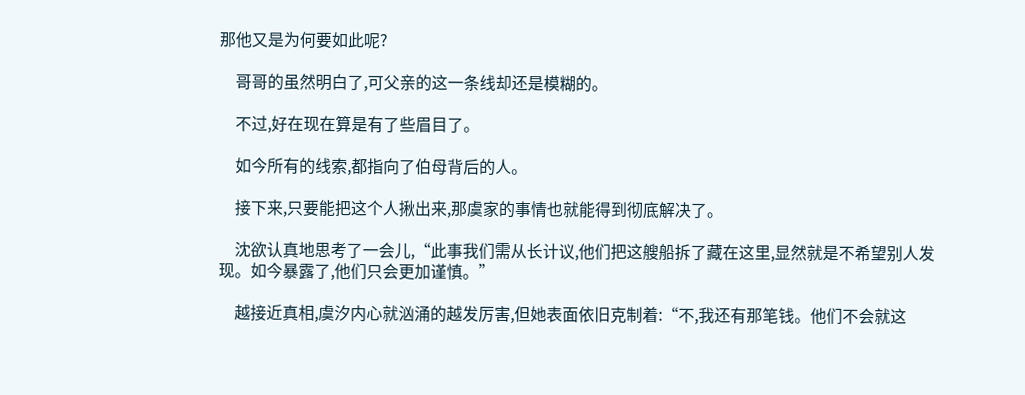那他又是为何要如此呢?

    哥哥的虽然明白了,可父亲的这一条线却还是模糊的。

    不过,好在现在算是有了些眉目了。

    如今所有的线索,都指向了伯母背后的人。

    接下来,只要能把这个人揪出来,那虞家的事情也就能得到彻底解决了。

    沈欲认真地思考了一会儿,“此事我们需从长计议,他们把这艘船拆了藏在这里,显然就是不希望别人发现。如今暴露了,他们只会更加谨慎。”

    越接近真相,虞汐内心就汹涌的越发厉害,但她表面依旧克制着:“不,我还有那笔钱。他们不会就这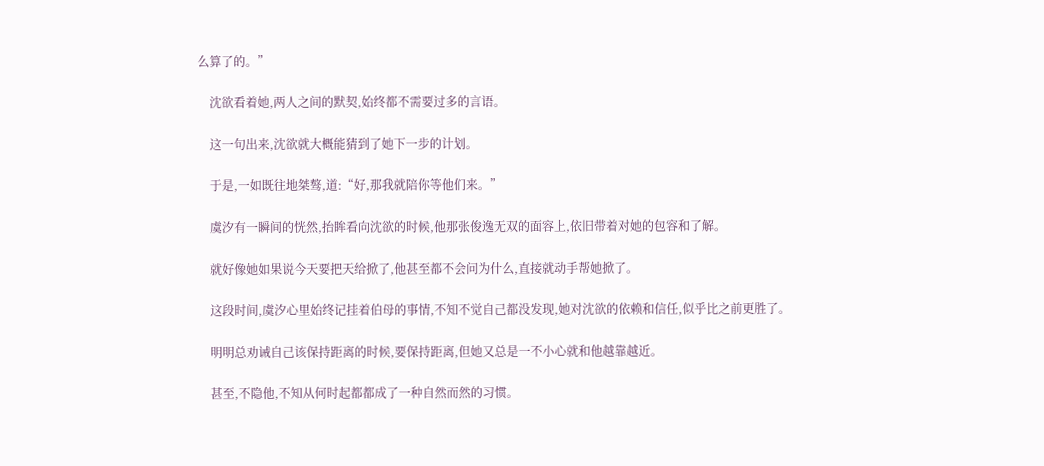么算了的。”

    沈欲看着她,两人之间的默契,始终都不需要过多的言语。

    这一句出来,沈欲就大概能猜到了她下一步的计划。

    于是,一如既往地桀骜,道:“好,那我就陪你等他们来。”

    虞汐有一瞬间的恍然,抬眸看向沈欲的时候,他那张俊逸无双的面容上,依旧带着对她的包容和了解。

    就好像她如果说今天要把天给掀了,他甚至都不会问为什么,直接就动手帮她掀了。

    这段时间,虞汐心里始终记挂着伯母的事情,不知不觉自己都没发现,她对沈欲的依赖和信任,似乎比之前更胜了。

    明明总劝诫自己该保持距离的时候,要保持距离,但她又总是一不小心就和他越靠越近。

    甚至,不隐他,不知从何时起都都成了一种自然而然的习惯。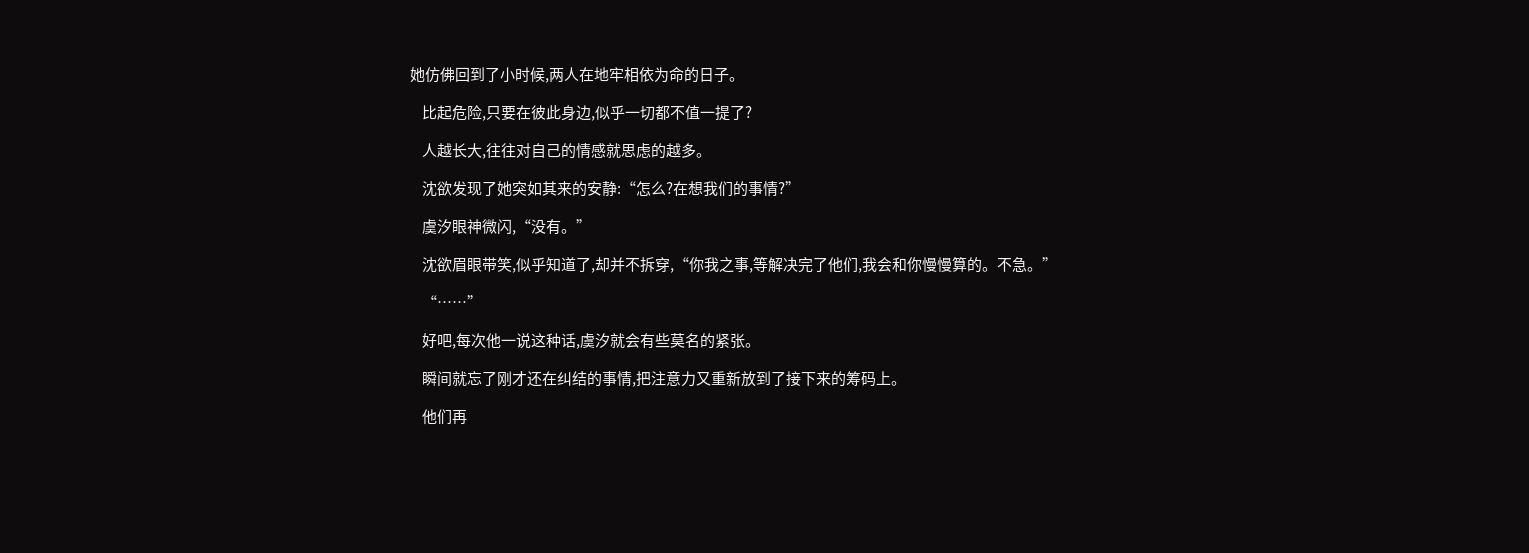她仿佛回到了小时候,两人在地牢相依为命的日子。

    比起危险,只要在彼此身边,似乎一切都不值一提了?

    人越长大,往往对自己的情感就思虑的越多。

    沈欲发现了她突如其来的安静:“怎么?在想我们的事情?”

    虞汐眼神微闪,“没有。”

    沈欲眉眼带笑,似乎知道了,却并不拆穿,“你我之事,等解决完了他们,我会和你慢慢算的。不急。”

    “……”

    好吧,每次他一说这种话,虞汐就会有些莫名的紧张。

    瞬间就忘了刚才还在纠结的事情,把注意力又重新放到了接下来的筹码上。

    他们再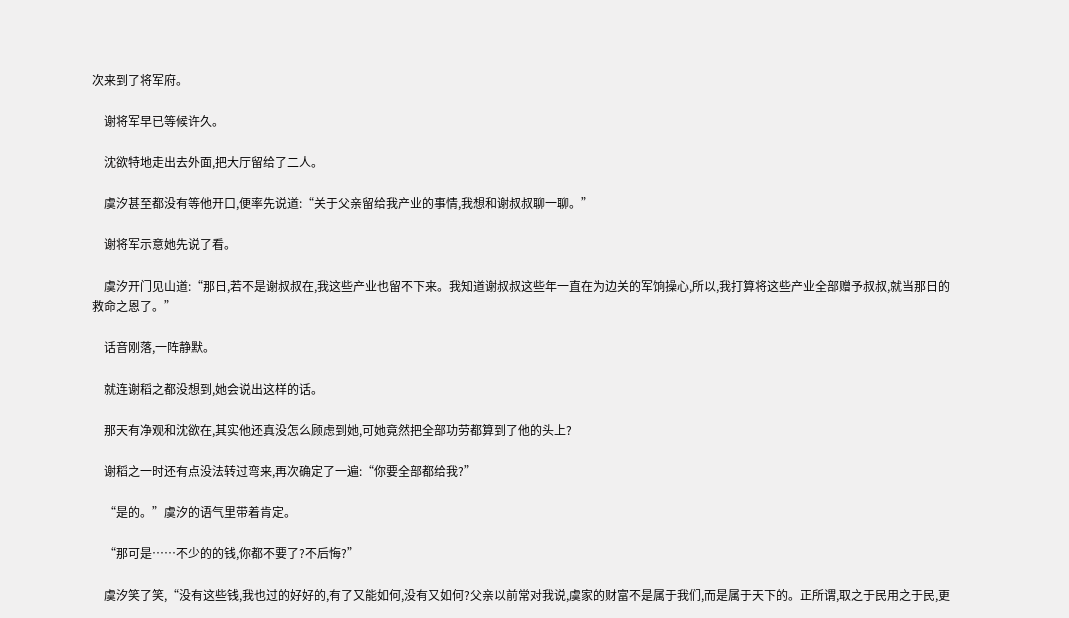次来到了将军府。

    谢将军早已等候许久。

    沈欲特地走出去外面,把大厅留给了二人。

    虞汐甚至都没有等他开口,便率先说道:“关于父亲留给我产业的事情,我想和谢叔叔聊一聊。”

    谢将军示意她先说了看。

    虞汐开门见山道:“那日,若不是谢叔叔在,我这些产业也留不下来。我知道谢叔叔这些年一直在为边关的军饷操心,所以,我打算将这些产业全部赠予叔叔,就当那日的救命之恩了。”

    话音刚落,一阵静默。

    就连谢稻之都没想到,她会说出这样的话。

    那天有净观和沈欲在,其实他还真没怎么顾虑到她,可她竟然把全部功劳都算到了他的头上?

    谢稻之一时还有点没法转过弯来,再次确定了一遍:“你要全部都给我?”

    “是的。”虞汐的语气里带着肯定。

    “那可是……不少的的钱,你都不要了?不后悔?”

    虞汐笑了笑,“没有这些钱,我也过的好好的,有了又能如何,没有又如何?父亲以前常对我说,虞家的财富不是属于我们,而是属于天下的。正所谓,取之于民用之于民,更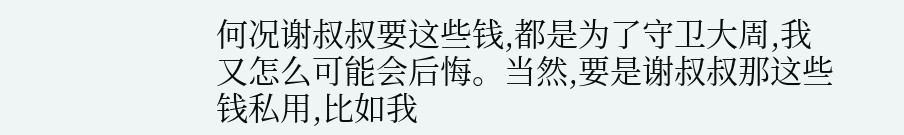何况谢叔叔要这些钱,都是为了守卫大周,我又怎么可能会后悔。当然,要是谢叔叔那这些钱私用,比如我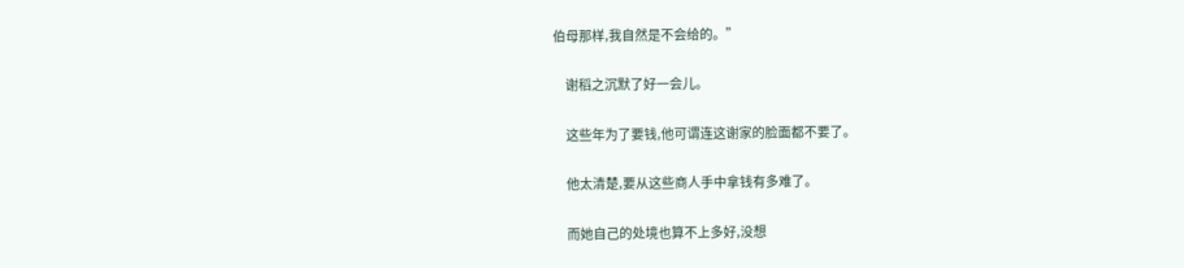伯母那样,我自然是不会给的。”

    谢稻之沉默了好一会儿。

    这些年为了要钱,他可谓连这谢家的脸面都不要了。

    他太清楚,要从这些商人手中拿钱有多难了。

    而她自己的处境也算不上多好,没想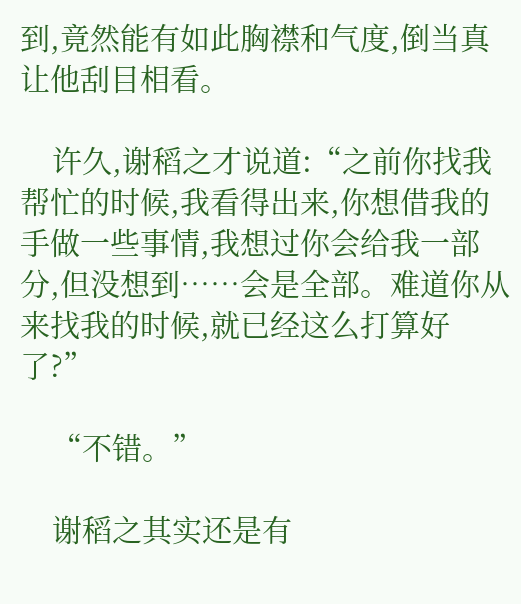到,竟然能有如此胸襟和气度,倒当真让他刮目相看。

    许久,谢稻之才说道:“之前你找我帮忙的时候,我看得出来,你想借我的手做一些事情,我想过你会给我一部分,但没想到……会是全部。难道你从来找我的时候,就已经这么打算好了?”

    “不错。”

    谢稻之其实还是有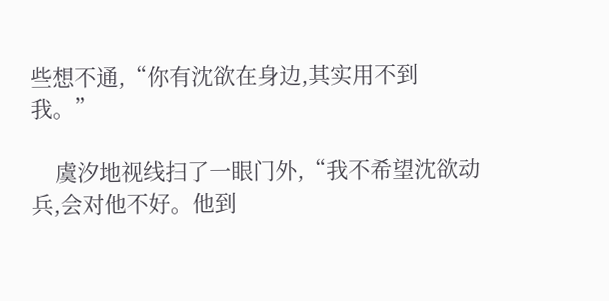些想不通,“你有沈欲在身边,其实用不到我。”

    虞汐地视线扫了一眼门外,“我不希望沈欲动兵,会对他不好。他到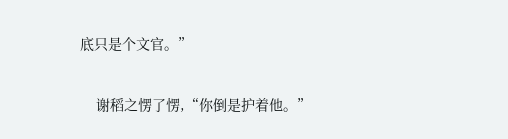底只是个文官。”

    谢稻之愣了愣,“你倒是护着他。”